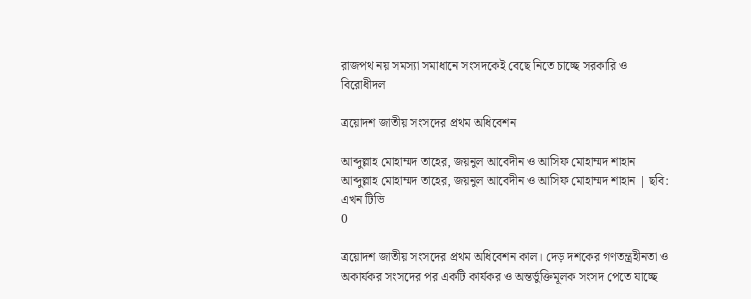রাজপথ নয় সমস্যা সমাধানে সংসদকেই বেছে নিতে চাচ্ছে সরকারি ও বিরোধীদল

ত্রয়োদশ জাতীয় সংসদের প্রথম অধিবেশন

আব্দুল্লাহ মোহাম্মদ তাহের, জয়নুল আবেদীন ও আসিফ মোহাম্মদ শাহান
আব্দুল্লাহ মোহাম্মদ তাহের, জয়নুল আবেদীন ও আসিফ মোহাম্মদ শাহান | ছবি: এখন টিভি
0

ত্রয়োদশ জাতীয় সংসদের প্রথম অধিবেশন কাল। দেড় দশকের গণতন্ত্রহীনতা ও অকার্যকর সংসদের পর একটি কার্যকর ও অন্তর্ভুক্তিমূলক সংসদ পেতে যাচ্ছে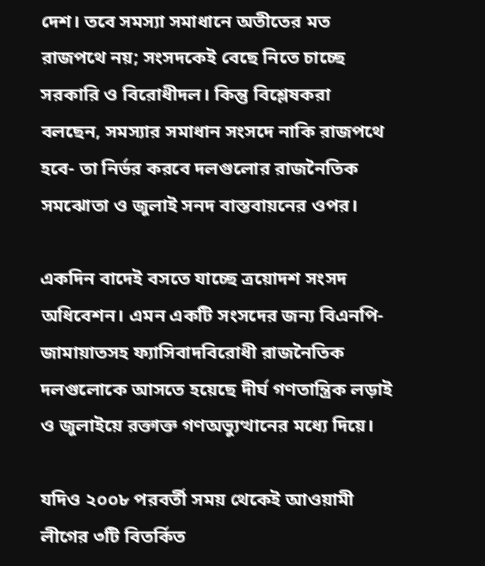দেশ। তবে সমস্যা সমাধানে অতীতের মত রাজপথে নয়; সংসদকেই বেছে নিতে চাচ্ছে সরকারি ও বিরোধীদল। কিন্তু বিশ্লেষকরা বলছেন, সমস্যার সমাধান সংসদে নাকি রাজপথে হবে- তা নির্ভর করবে দলগুলোর রাজনৈতিক সমঝোতা ও জুলাই সনদ বাস্তবায়নের ওপর।

একদিন বাদেই বসতে যাচ্ছে ত্রয়োদশ সংসদ অধিবেশন। এমন একটি সংসদের জন্য বিএনপি-জামায়াতসহ ফ্যাসিবাদবিরোধী রাজনৈতিক দলগুলোকে আসতে হয়েছে দীর্ঘ গণতান্ত্রিক লড়াই ও জুলাইয়ে রক্তাক্ত গণঅভ্যুত্থানের মধ্যে দিয়ে।

যদিও ২০০৮ পরবর্তী সময় থেকেই আওয়ামী লীগের ৩টি বিতর্কিত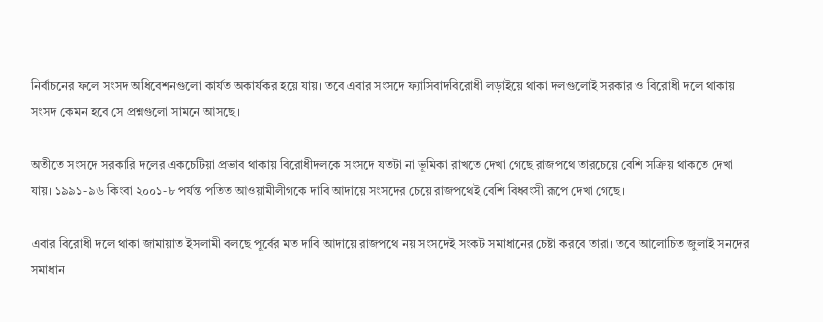নির্বাচনের ফলে সংসদ অধিবেশনগুলো কার্যত অকার্যকর হয়ে যায়। তবে এবার সংসদে ফ্যাসিবাদবিরোধী লড়াইয়ে থাকা দলগুলোই সরকার ও বিরোধী দলে থাকায় সংসদ কেমন হবে সে প্রশ্নগুলো সামনে আসছে।

অতীতে সংসদে সরকারি দলের একচেটিয়া প্রভাব থাকায় বিরোধীদলকে সংসদে যতটা না ভূমিকা রাখতে দেখা গেছে রাজপথে তারচেয়ে বেশি সক্রিয় থাকতে দেখা যায়। ১৯৯১-৯৬ কিংবা ২০০১-৮ পর্যন্ত পতিত আওয়ামীলীগকে দাবি আদায়ে সংসদের চেয়ে রাজপথেই বেশি বিধ্বংসী রূপে দেখা গেছে।

এবার বিরোধী দলে থাকা জামায়াত ইসলামী বলছে পূর্বের মত দাবি আদায়ে রাজপথে নয় সংসদেই সংকট সমাধানের চেষ্টা করবে তারা। তবে আলোচিত জুলাই সনদের সমাধান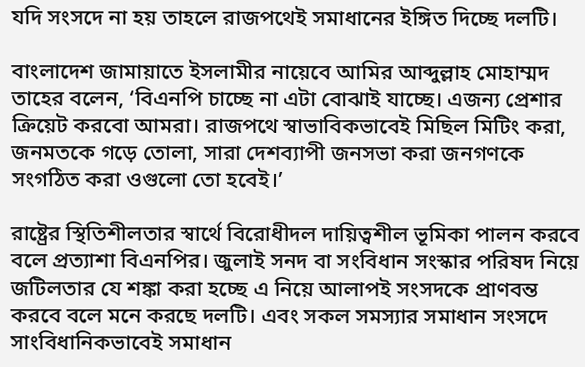যদি সংসদে না হয় তাহলে রাজপথেই সমাধানের ইঙ্গিত দিচ্ছে দলটি।

বাংলাদেশ জামায়াতে ইসলামীর নায়েবে আমির আব্দুল্লাহ মোহাম্মদ তাহের বলেন, ‘বিএনপি চাচ্ছে না এটা বোঝাই যাচ্ছে। এজন্য প্রেশার ক্রিয়েট করবো আমরা। রাজপথে স্বাভাবিকভাবেই মিছিল মিটিং করা, জনমতকে গড়ে তোলা, সারা দেশব্যাপী জনসভা করা জনগণকে সংগঠিত করা ওগুলো তো হবেই।’

রাষ্ট্রের স্থিতিশীলতার স্বার্থে বিরোধীদল দায়িত্বশীল ভূমিকা পালন করবে বলে প্রত্যাশা বিএনপির। জুলাই সনদ বা সংবিধান সংস্কার পরিষদ নিয়ে জটিলতার যে শঙ্কা করা হচ্ছে এ নিয়ে আলাপই সংসদকে প্রাণবন্ত করবে বলে মনে করছে দলটি। এবং সকল সমস্যার সমাধান সংসদে সাংবিধানিকভাবেই সমাধান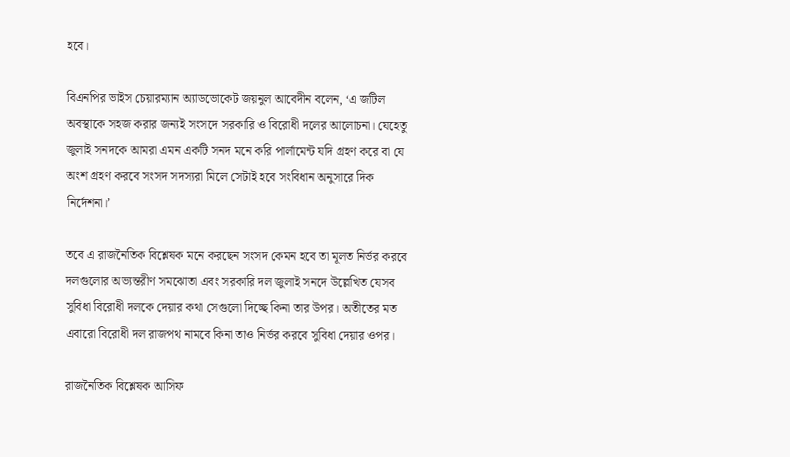হবে।

বিএনপির ভাইস চেয়ারম্যান অ্যাডভোকেট জয়নুল আবেদীন বলেন, ‘এ জটিল অবস্থাকে সহজ করার জন্যই সংসদে সরকারি ও বিরোধী দলের আলোচনা। যেহেতু জুলাই সনদকে আমরা এমন একটি সনদ মনে করি পার্লামেন্ট যদি গ্রহণ করে বা যে অংশ গ্রহণ করবে সংসদ সদস্যরা মিলে সেটাই হবে সংবিধান অনুসারে দিক নির্দেশনা।’

তবে এ রাজনৈতিক বিশ্লেষক মনে করছেন সংসদ কেমন হবে তা মূলত নির্ভর করবে দলগুলোর অভ্যন্তরীণ সমঝোতা এবং সরকারি দল জুলাই সনদে উল্লেখিত যেসব সুবিধা বিরোধী দলকে দেয়ার কথা সেগুলো দিচ্ছে কিনা তার উপর। অতীতের মত এবারো বিরোধী দল রাজপথ নামবে কিনা তাও নির্ভর করবে সুবিধা দেয়ার ওপর।

রাজনৈতিক বিশ্লেষক আসিফ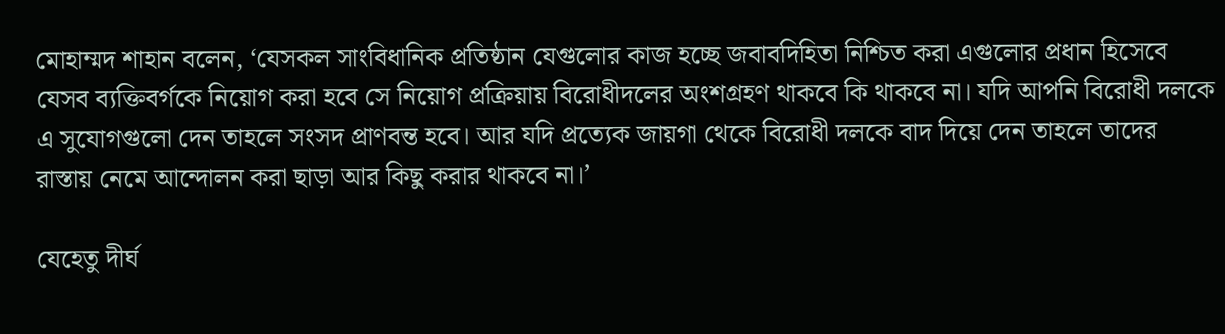মোহাম্মদ শাহান বলেন, ‘যেসকল সাংবিধানিক প্রতিষ্ঠান যেগুলোর কাজ হচ্ছে জবাবদিহিতা নিশ্চিত করা এগুলোর প্রধান হিসেবে যেসব ব্যক্তিবর্গকে নিয়োগ করা হবে সে নিয়োগ প্রক্রিয়ায় বিরোধীদলের অংশগ্রহণ থাকবে কি থাকবে না। যদি আপনি বিরোধী দলকে এ সুযোগগুলো দেন তাহলে সংসদ প্রাণবন্ত হবে। আর যদি প্রত্যেক জায়গা থেকে বিরোধী দলকে বাদ দিয়ে দেন তাহলে তাদের রাস্তায় নেমে আন্দোলন করা ছাড়া আর কিছু করার থাকবে না।’

যেহেতু দীর্ঘ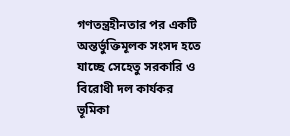গণতন্ত্রহীনতার পর একটি অন্তর্ভুক্তিমূলক সংসদ হতে যাচ্ছে সেহেতু সরকারি ও বিরোধী দল কার্যকর ভূমিকা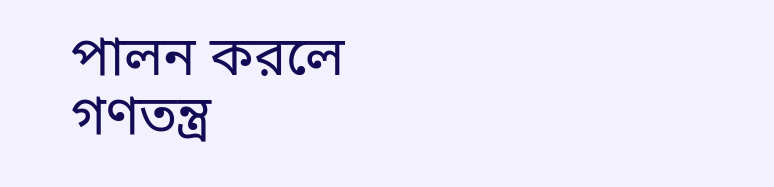পালন করলে গণতন্ত্র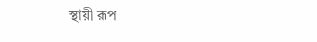স্থায়ী রূপ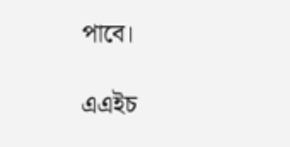পাবে।

এএইচ